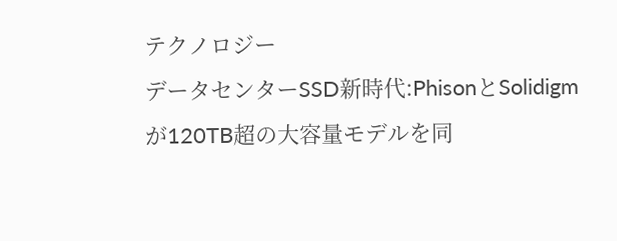テクノロジー
データセンターSSD新時代:PhisonとSolidigmが120TB超の大容量モデルを同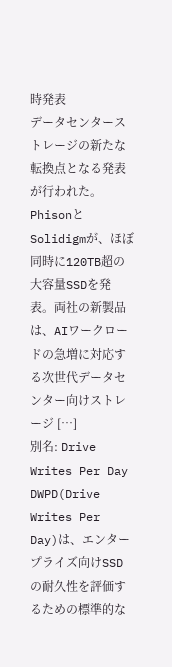時発表
データセンターストレージの新たな転換点となる発表が行われた。PhisonとSolidigmが、ほぼ同時に120TB超の大容量SSDを発表。両社の新製品は、AIワークロードの急増に対応する次世代データセンター向けストレージ […]
別名: Drive Writes Per Day
DWPD(Drive Writes Per Day)は、エンタープライズ向けSSDの耐久性を評価するための標準的な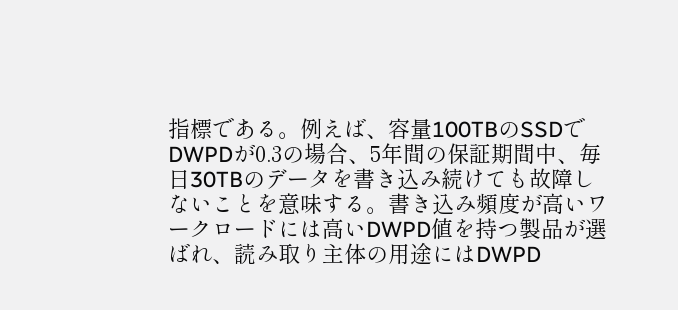指標である。例えば、容量100TBのSSDでDWPDが0.3の場合、5年間の保証期間中、毎日30TBのデータを書き込み続けても故障しないことを意味する。書き込み頻度が高いワークロードには高いDWPD値を持つ製品が選ばれ、読み取り主体の用途にはDWPD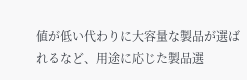値が低い代わりに大容量な製品が選ばれるなど、用途に応じた製品選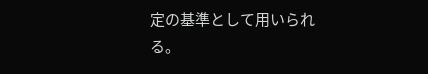定の基準として用いられる。